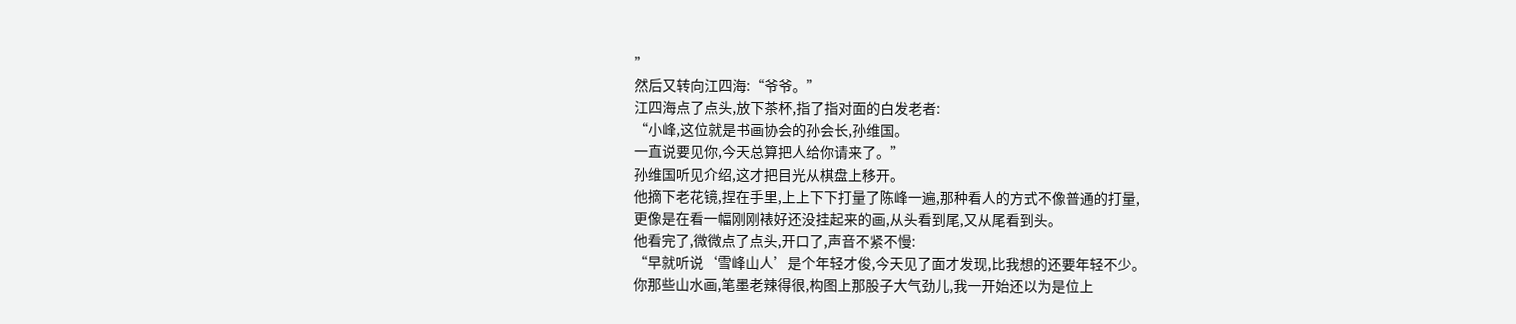”
然后又转向江四海:“爷爷。”
江四海点了点头,放下茶杯,指了指对面的白发老者:
“小峰,这位就是书画协会的孙会长,孙维国。
一直说要见你,今天总算把人给你请来了。”
孙维国听见介绍,这才把目光从棋盘上移开。
他摘下老花镜,捏在手里,上上下下打量了陈峰一遍,那种看人的方式不像普通的打量,
更像是在看一幅刚刚裱好还没挂起来的画,从头看到尾,又从尾看到头。
他看完了,微微点了点头,开口了,声音不紧不慢:
“早就听说‘雪峰山人’是个年轻才俊,今天见了面才发现,比我想的还要年轻不少。
你那些山水画,笔墨老辣得很,构图上那股子大气劲儿,我一开始还以为是位上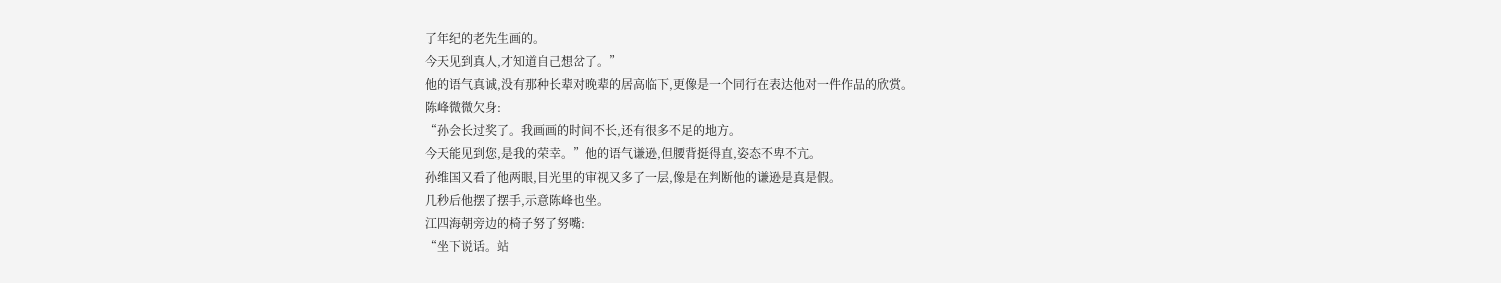了年纪的老先生画的。
今天见到真人,才知道自己想岔了。”
他的语气真诚,没有那种长辈对晚辈的居高临下,更像是一个同行在表达他对一件作品的欣赏。
陈峰微微欠身:
“孙会长过奖了。我画画的时间不长,还有很多不足的地方。
今天能见到您,是我的荣幸。”他的语气谦逊,但腰背挺得直,姿态不卑不亢。
孙维国又看了他两眼,目光里的审视又多了一层,像是在判断他的谦逊是真是假。
几秒后他摆了摆手,示意陈峰也坐。
江四海朝旁边的椅子努了努嘴:
“坐下说话。站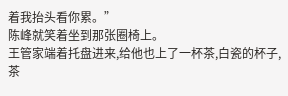着我抬头看你累。”
陈峰就笑着坐到那张圈椅上。
王管家端着托盘进来,给他也上了一杯茶,白瓷的杯子,茶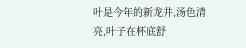叶是今年的新龙井,汤色清亮,叶子在杯底舒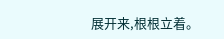展开来,根根立着。